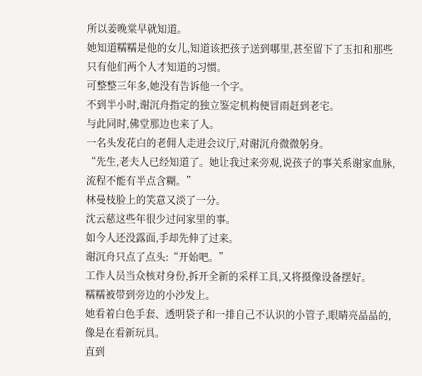所以姜晚棠早就知道。
她知道糯糯是他的女儿,知道该把孩子送到哪里,甚至留下了玉扣和那些只有他们两个人才知道的习惯。
可整整三年多,她没有告诉他一个字。
不到半小时,谢沉舟指定的独立鉴定机构便冒雨赶到老宅。
与此同时,佛堂那边也来了人。
一名头发花白的老佣人走进会议厅,对谢沉舟微微躬身。
“先生,老夫人已经知道了。她让我过来旁观,说孩子的事关系谢家血脉,流程不能有半点含糊。”
林曼枝脸上的笑意又淡了一分。
沈云慈这些年很少过问家里的事。
如今人还没露面,手却先伸了过来。
谢沉舟只点了点头:“开始吧。”
工作人员当众核对身份,拆开全新的采样工具,又将摄像设备摆好。
糯糯被带到旁边的小沙发上。
她看着白色手套、透明袋子和一排自己不认识的小管子,眼睛亮晶晶的,像是在看新玩具。
直到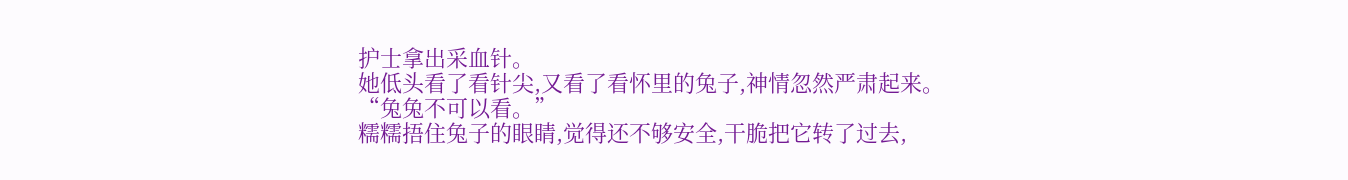护士拿出采血针。
她低头看了看针尖,又看了看怀里的兔子,神情忽然严肃起来。
“兔兔不可以看。”
糯糯捂住兔子的眼睛,觉得还不够安全,干脆把它转了过去,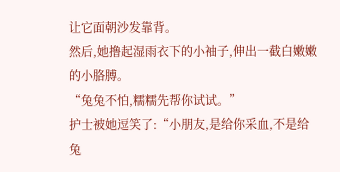让它面朝沙发靠背。
然后,她撸起湿雨衣下的小袖子,伸出一截白嫩嫩的小胳膊。
“兔兔不怕,糯糯先帮你试试。”
护士被她逗笑了:“小朋友,是给你采血,不是给兔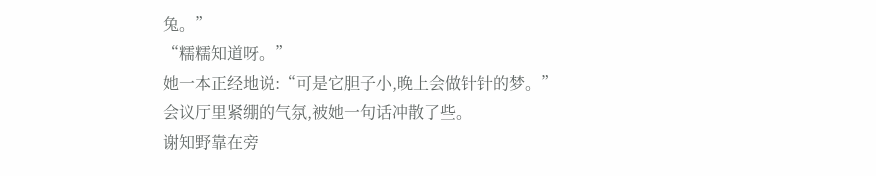兔。”
“糯糯知道呀。”
她一本正经地说:“可是它胆子小,晚上会做针针的梦。”
会议厅里紧绷的气氛,被她一句话冲散了些。
谢知野靠在旁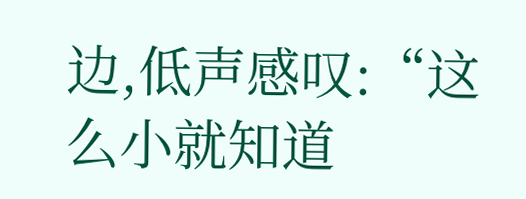边,低声感叹:“这么小就知道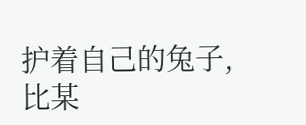护着自己的兔子,比某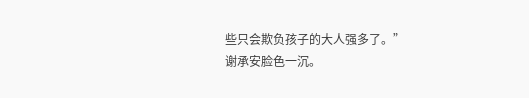些只会欺负孩子的大人强多了。”
谢承安脸色一沉。